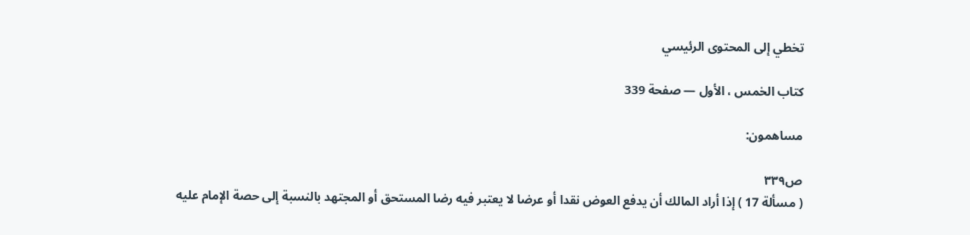تخطي إلى المحتوى الرئيسي

كتاب الخمس ، الأول — صفحة 339

مساهمون:

ص٣٣٩
( مسألة 17 ) إذا أراد المالك أن يدفع العوض نقدا أو عرضا لا يعتبر فيه رضا المستحق أو المجتهد بالنسبة إلى حصة الإمام عليه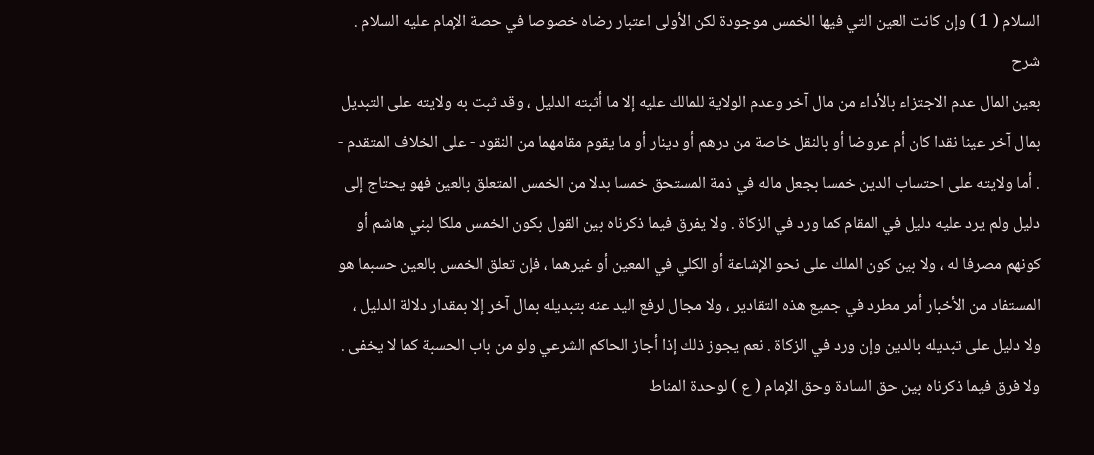السلام ( 1 ) وإن كانت العين التي فيها الخمس موجودة لكن الأولى اعتبار رضاه خصوصا في حصة الإمام عليه السلام .
شرح
بعين المال عدم الاجتزاء بالأداء من مال آخر وعدم الولاية للمالك عليه إلا ما أثبته الدليل ، وقد ثبت به ولايته على التبديل بمال آخر عينا نقدا كان أم عروضا أو بالنقل خاصة من درهم أو دينار أو ما يقوم مقامهما من النقود - على الخلاف المتقدم - . أما ولايته على احتساب الدين خمسا بجعل ماله في ذمة المستحق خمسا بدلا من الخمس المتعلق بالعين فهو يحتاج إلى دليل ولم يرد عليه دليل في المقام كما ورد في الزكاة . ولا يفرق فيما ذكرناه بين القول بكون الخمس ملكا لبني هاشم أو كونهم مصرفا له ، ولا بين كون الملك على نحو الإشاعة أو الكلي في المعين أو غيرهما ، فإن تعلق الخمس بالعين حسبما هو المستفاد من الأخبار أمر مطرد في جميع هذه التقادير ، ولا مجال لرفع اليد عنه بتبديله بمال آخر إلا بمقدار دلالة الدليل ، ولا دليل على تبديله بالدين وإن ورد في الزكاة . نعم يجوز ذلك إذا أجاز الحاكم الشرعي ولو من باب الحسبة كما لا يخفى . ولا فرق فيما ذكرناه بين حق السادة وحق الإمام ( ع ) لوحدة المناط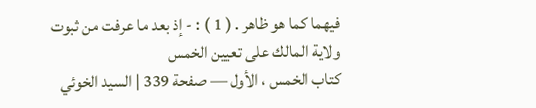فيهما كما هو ظاهر . ( 1 ) : - إذ بعد ما عرفت من ثبوت ولاية المالك على تعيين الخمس
كتاب الخمس ، الأول — صفحة 339 | السيد الخوئي